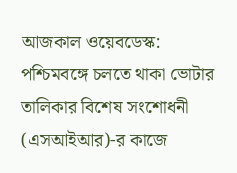আজকাল ওয়েবডেস্ক: পশ্চিমবঙ্গে চলতে থাকা ভোটার তালিকার বিশেষ সংশোধনী (এসআইআর)-র কাজে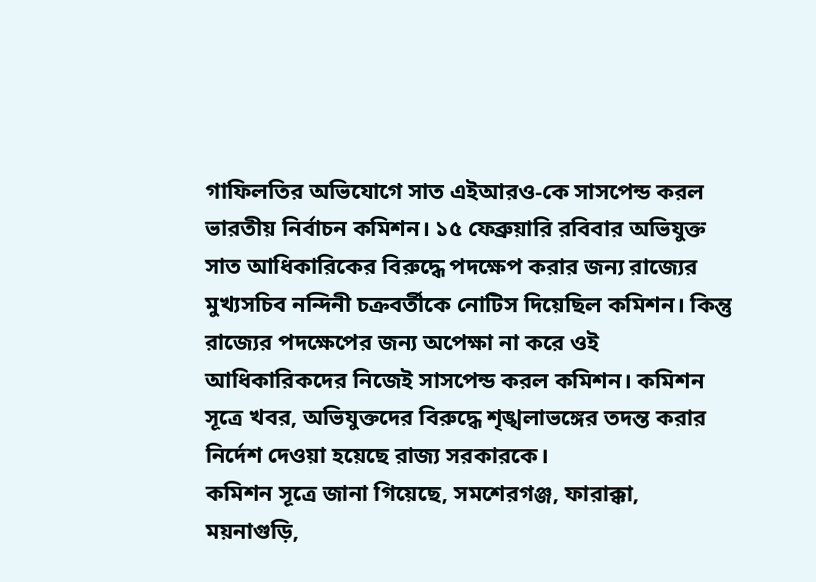গাফিলতির অভিযোগে সাত এইআরও-কে সাসপেন্ড করল ভারতীয় নির্বাচন কমিশন। ১৫ ফেব্রুয়ারি রবিবার অভিযুক্ত সাত আধিকারিকের বিরুদ্ধে পদক্ষেপ করার জন্য রাজ্যের মুখ্যসচিব নন্দিনী চক্রবর্তীকে নোটিস দিয়েছিল কমিশন। কিন্তু রাজ্যের পদক্ষেপের জন্য অপেক্ষা না করে ওই আধিকারিকদের নিজেই সাসপেন্ড করল কমিশন। কমিশন সূত্রে খবর, অভিযুক্তদের বিরুদ্ধে শৃঙ্খলাভঙ্গের তদন্ত করার নির্দেশ দেওয়া হয়েছে রাজ্য সরকারকে।
কমিশন সূত্রে জানা গিয়েছে, সমশেরগঞ্জ, ফারাক্কা, ময়নাগুড়ি,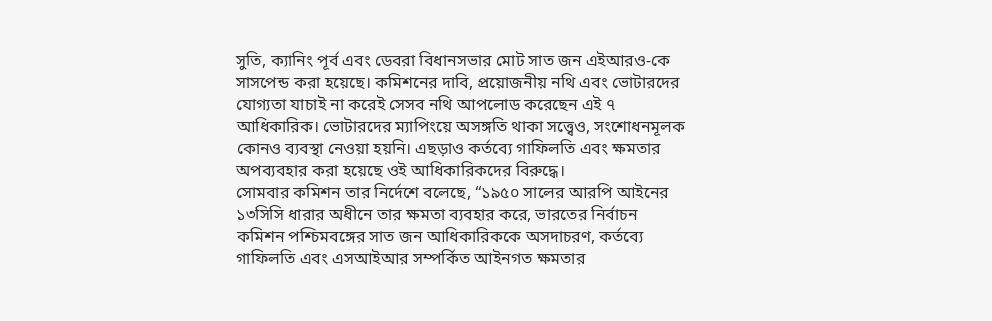সুতি, ক্যানিং পূর্ব এবং ডেবরা বিধানসভার মোট সাত জন এইআরও-কে সাসপেন্ড করা হয়েছে। কমিশনের দাবি, প্রয়োজনীয় নথি এবং ভোটারদের যোগ্যতা যাচাই না করেই সেসব নথি আপলোড করেছেন এই ৭ আধিকারিক। ভোটারদের ম্যাপিংয়ে অসঙ্গতি থাকা সত্ত্বেও, সংশোধনমূলক কোনও ব্যবস্থা নেওয়া হয়নি। এছড়াও কর্তব্যে গাফিলতি এবং ক্ষমতার অপব্যবহার করা হয়েছে ওই আধিকারিকদের বিরুদ্ধে।
সোমবার কমিশন তার নির্দেশে বলেছে, “১৯৫০ সালের আরপি আইনের ১৩সিসি ধারার অধীনে তার ক্ষমতা ব্যবহার করে, ভারতের নির্বাচন কমিশন পশ্চিমবঙ্গের সাত জন আধিকারিককে অসদাচরণ, কর্তব্যে গাফিলতি এবং এসআইআর সম্পর্কিত আইনগত ক্ষমতার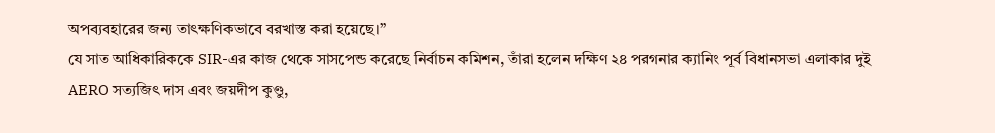অপব্যবহারের জন্য তাৎক্ষণিকভাবে বরখাস্ত করা হয়েছে।”
যে সাত আধিকারিককে SIR-এর কাজ থেকে সাসপেন্ড করেছে নির্বাচন কমিশন, তাঁরা হলেন দক্ষিণ ২৪ পরগনার ক্যানিং পূর্ব বিধানসভা এলাকার দুই AERO সত্যজিৎ দাস এবং জয়দীপ কুণ্ডু,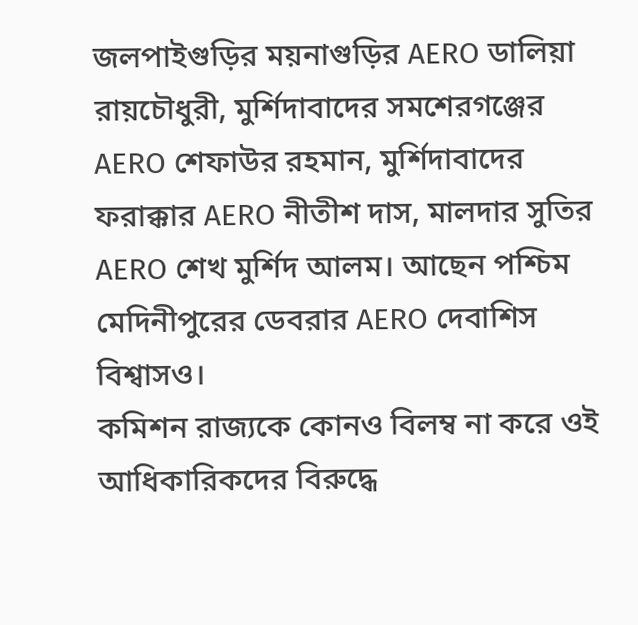জলপাইগুড়ির ময়নাগুড়ির AERO ডালিয়া রায়চৌধুরী, মুর্শিদাবাদের সমশেরগঞ্জের AERO শেফাউর রহমান, মুর্শিদাবাদের ফরাক্কার AERO নীতীশ দাস, মালদার সুতির AERO শেখ মুর্শিদ আলম। আছেন পশ্চিম মেদিনীপুরের ডেবরার AERO দেবাশিস বিশ্বাসও।
কমিশন রাজ্যকে কোনও বিলম্ব না করে ওই আধিকারিকদের বিরুদ্ধে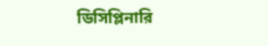ডিসিপ্লিনারি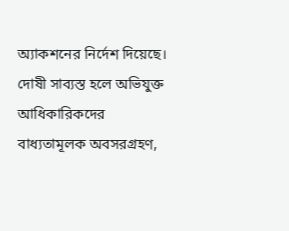অ্যাকশনের নির্দেশ দিয়েছে। দোষী সাব্যস্ত হলে অভিযুক্ত আধিকারিকদের বাধ্যতামূলক অবসরগ্রহণ,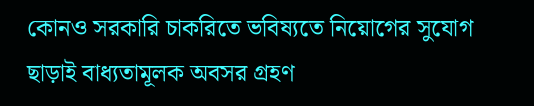কোনও সরকারি চাকরিতে ভবিষ্যতে নিয়োগের সুযোগ ছাড়াই বাধ্যতামূলক অবসর গ্রহণ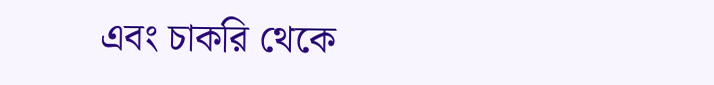এবং চাকরি থেকে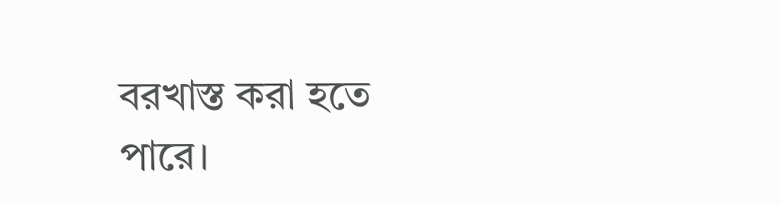বরখাস্ত করা হতে পারে।